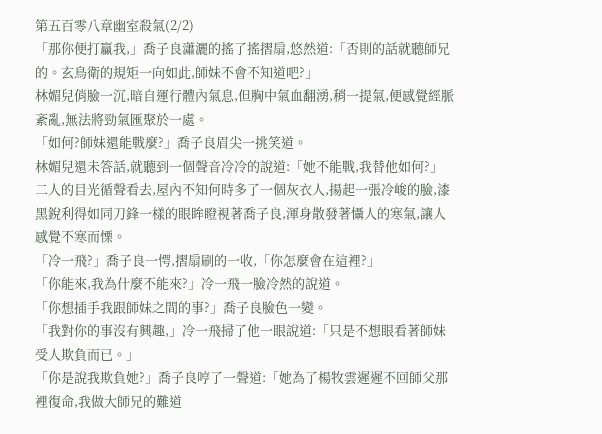第五百零八章幽室殺氣(2/2)
「那你便打贏我,」喬子良瀟灑的搖了搖摺扇,悠然道:「否則的話就聽師兄的。玄鳥衛的規矩一向如此,師妹不會不知道吧?」
林媚兒俏臉一沉,暗自運行體內氣息,但胸中氣血翻湧,稍一提氣,便感覺經脈紊亂,無法將勁氣匯聚於一處。
「如何?師妹還能戰麼?」喬子良眉尖一挑笑道。
林媚兒還未答話,就聽到一個聲音冷冷的說道:「她不能戰,我替他如何?」
二人的目光循聲看去,屋內不知何時多了一個灰衣人,揚起一張冷峻的臉,漆黑銳利得如同刀鋒一樣的眼眸瞪視著喬子良,渾身散發著懾人的寒氣,讓人感覺不寒而慄。
「冷一飛?」喬子良一愕,摺扇刷的一收,「你怎麼會在這裡?」
「你能來,我為什麼不能來?」冷一飛一臉冷然的說道。
「你想插手我跟師妹之間的事?」喬子良臉色一變。
「我對你的事沒有興趣,」冷一飛掃了他一眼說道:「只是不想眼看著師妹受人欺負而已。」
「你是說我欺負她?」喬子良哼了一聲道:「她為了楊牧雲遲遲不回師父那裡復命,我做大師兄的難道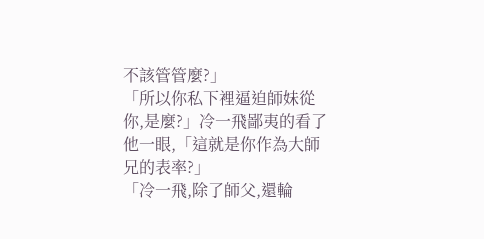不該管管麼?」
「所以你私下裡逼迫師妹從你,是麼?」冷一飛鄙夷的看了他一眼,「這就是你作為大師兄的表率?」
「冷一飛,除了師父,還輪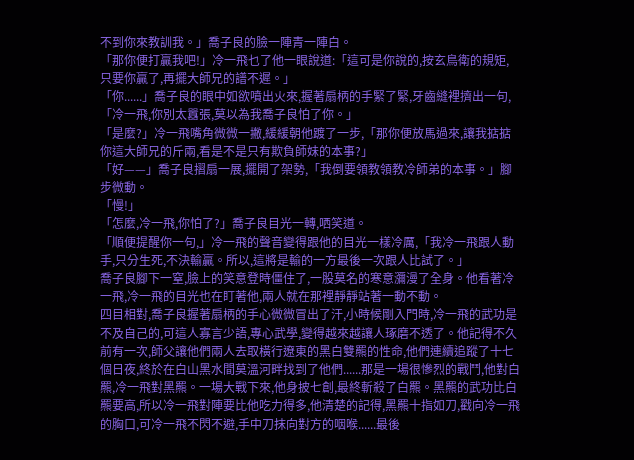不到你來教訓我。」喬子良的臉一陣青一陣白。
「那你便打贏我吧!」冷一飛乜了他一眼說道:「這可是你說的,按玄鳥衛的規矩,只要你贏了,再擺大師兄的譜不遲。」
「你......」喬子良的眼中如欲噴出火來,握著扇柄的手緊了緊,牙齒縫裡擠出一句,「冷一飛,你別太囂張,莫以為我喬子良怕了你。」
「是麼?」冷一飛嘴角微微一撇,緩緩朝他踱了一步,「那你便放馬過來,讓我掂掂你這大師兄的斤兩,看是不是只有欺負師妹的本事?」
「好——」喬子良摺扇一展,擺開了架勢,「我倒要領教領教冷師弟的本事。」腳步微動。
「慢!」
「怎麼,冷一飛,你怕了?」喬子良目光一轉,哂笑道。
「順便提醒你一句,」冷一飛的聲音變得跟他的目光一樣冷厲,「我冷一飛跟人動手,只分生死,不決輸贏。所以,這將是輸的一方最後一次跟人比試了。」
喬子良腳下一窒,臉上的笑意登時僵住了,一股莫名的寒意瀰漫了全身。他看著冷一飛,冷一飛的目光也在盯著他,兩人就在那裡靜靜站著一動不動。
四目相對,喬子良握著扇柄的手心微微冒出了汗,小時候剛入門時,冷一飛的武功是不及自己的,可這人寡言少語,專心武學,變得越來越讓人琢磨不透了。他記得不久前有一次,師父讓他們兩人去取橫行遼東的黑白雙羆的性命,他們連續追蹤了十七個日夜,終於在白山黑水間莫溫河畔找到了他們......那是一場很慘烈的戰鬥,他對白羆,冷一飛對黑羆。一場大戰下來,他身披七創,最終斬殺了白羆。黑羆的武功比白羆要高,所以冷一飛對陣要比他吃力得多,他清楚的記得,黑羆十指如刀,戳向冷一飛的胸口,可冷一飛不閃不避,手中刀抹向對方的咽喉......最後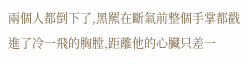兩個人都倒下了,黑羆在斷氣前整個手掌都戳進了冷一飛的胸膛,距離他的心臟只差一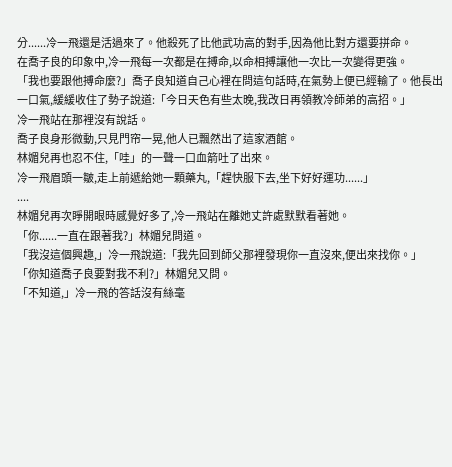分......冷一飛還是活過來了。他殺死了比他武功高的對手,因為他比對方還要拼命。
在喬子良的印象中,冷一飛每一次都是在搏命,以命相搏讓他一次比一次變得更強。
「我也要跟他搏命麼?」喬子良知道自己心裡在問這句話時,在氣勢上便已經輸了。他長出一口氣,緩緩收住了勢子說道:「今日天色有些太晚,我改日再領教冷師弟的高招。」
冷一飛站在那裡沒有說話。
喬子良身形微動,只見門帘一晃,他人已飄然出了這家酒館。
林媚兒再也忍不住,「哇」的一聲一口血箭吐了出來。
冷一飛眉頭一皺,走上前遞給她一顆藥丸,「趕快服下去,坐下好好運功......」
....
林媚兒再次睜開眼時感覺好多了,冷一飛站在離她丈許處默默看著她。
「你......一直在跟著我?」林媚兒問道。
「我沒這個興趣,」冷一飛說道:「我先回到師父那裡發現你一直沒來,便出來找你。」
「你知道喬子良要對我不利?」林媚兒又問。
「不知道,」冷一飛的答話沒有絲毫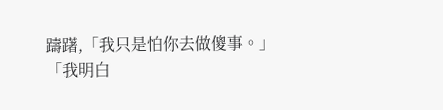躊躇,「我只是怕你去做傻事。」
「我明白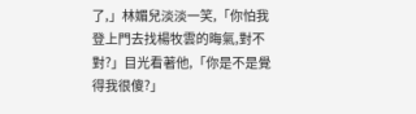了,」林媚兒淡淡一笑,「你怕我登上門去找楊牧雲的晦氣,對不對?」目光看著他,「你是不是覺得我很傻?」